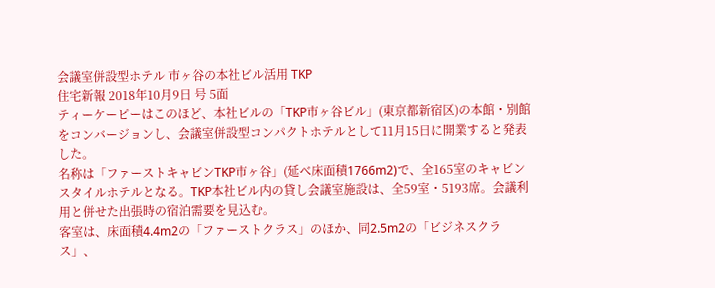会議室併設型ホテル 市ヶ谷の本社ビル活用 TKP
住宅新報 2018年10月9日 号 5面
ティーケーピーはこのほど、本社ビルの「TKP市ヶ谷ビル」(東京都新宿区)の本館・別館をコンバージョンし、会議室併設型コンパクトホテルとして11月15日に開業すると発表した。
名称は「ファーストキャビンTKP市ヶ谷」(延べ床面積1766m2)で、全165室のキャビンスタイルホテルとなる。TKP本社ビル内の貸し会議室施設は、全59室・5193席。会議利用と併せた出張時の宿泊需要を見込む。
客室は、床面積4.4m2の「ファーストクラス」のほか、同2.5m2の「ビジネスクラス」、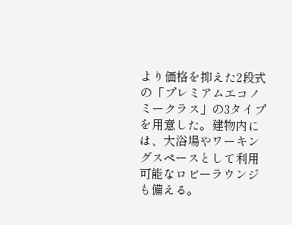より価格を抑えた2段式の「プレミアムエコノミークラス」の3タイプを用意した。建物内には、大浴場やワーキングスペースとして利用可能なロビーラウンジも備える。